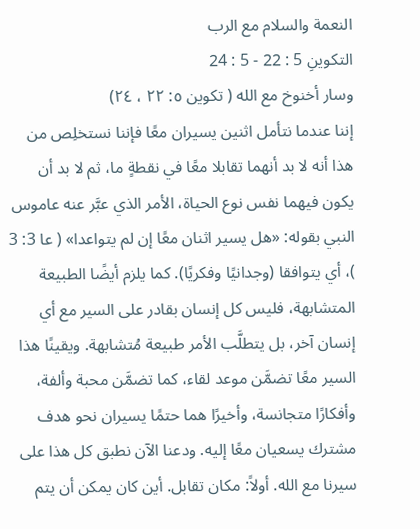النعمة والسلام مع الرب
التكوينِ 5 : 22 - 5 : 24
وسار أخنوخ مع الله ( تكوين ٥: ٢٢ ، ٢٤)
إننا عندما نتأمل اثنين يسيران معًا فإننا نستخلِص من هذا أنه لا بد أنهما تقابلا معًا في نقطةٍ ما، ثم لا بد أن يكون فيهما نفس نوع الحياة، الأمر الذي عبَّر عنه عاموس النبي بقوله: «هل يسير اثنان معًا إن لم يتواعدا» ( عا 3: 3 )، أي يتوافقا (وجدانيًا وفكريًا). كما يلزم أيضًا الطبيعة المتشابهة، فليس كل إنسان بقادر على السير مع أي إنسان آخر، بل يتطلَّب الأمر طبيعة مُتشابهة. ويقينًا هذا السير معًا تضمَّن موعد لقاء، كما تضمَّن محبة وألفة، وأفكارًا متجانسة، وأخيرًا هما حتمًا يسيران نحو هدف مشترك يسعيان معًا إليه. ودعنا الآن نطبق كل هذا على سيرنا مع الله. أولاً: مكان تقابل. أين كان يمكن أن يتم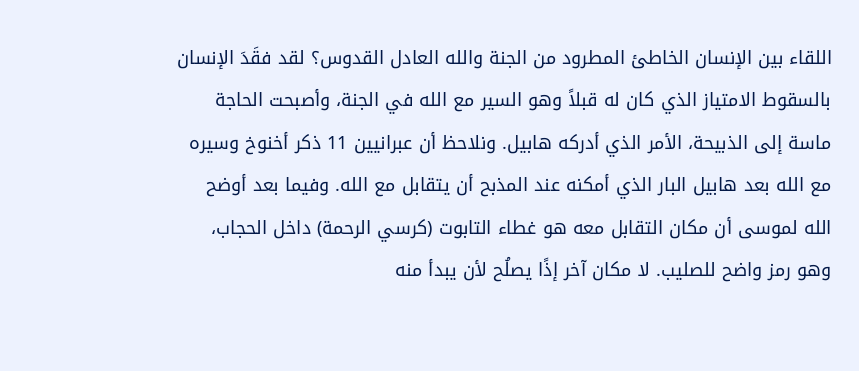اللقاء بين الإنسان الخاطئ المطرود من الجنة والله العادل القدوس؟ لقد فقَدَ الإنسان بالسقوط الامتياز الذي كان له قبلاً وهو السير مع الله في الجنة، وأصبحت الحاجة ماسة إلى الذبيحة، الأمر الذي أدركه هابيل. ونلاحظ أن عبرانيين 11 ذكر أخنوخ وسيره مع الله بعد هابيل البار الذي أمكنه عند المذبح أن يتقابل مع الله. وفيما بعد أوضح الله لموسى أن مكان التقابل معه هو غطاء التابوت (كرسي الرحمة) داخل الحجاب، وهو رمز واضح للصليب. لا مكان آخر إذًا يصلُح لأن يبدأ منه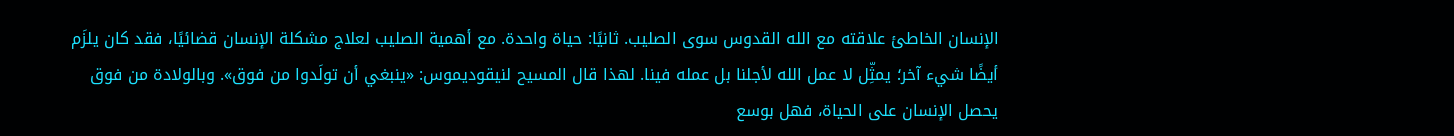الإنسان الخاطئ علاقته مع الله القدوس سوى الصليب. ثانيًا: حياة واحدة. مع أهمية الصليب لعلاج مشكلة الإنسان قضائيًا، فقد كان يلزَم أيضًا شيء آخر؛ يمثِّل لا عمل الله لأجلنا بل عمله فينا. لهذا قال المسيح لنيقوديموس: «ينبغي أن تولَدوا من فوق». وبالولادة من فوق يحصل الإنسان على الحياة، فهل بوسع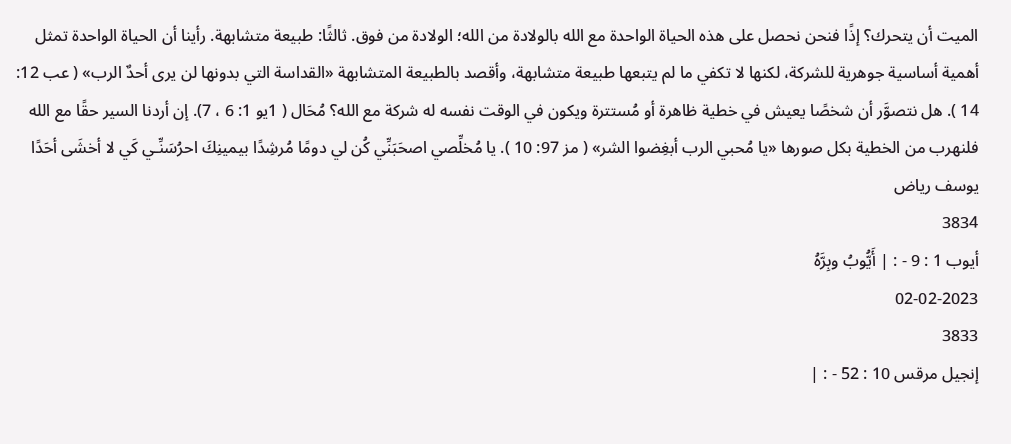الميت أن يتحرك؟ إذًا فنحن نحصل على هذه الحياة الواحدة مع الله بالولادة من الله؛ الولادة من فوق. ثالثًا: طبيعة متشابهة. رأينا أن الحياة الواحدة تمثل أهمية أساسية جوهرية للشركة، لكنها لا تكفي ما لم يتبعها طبيعة متشابهة، وأقصد بالطبيعة المتشابهة «القداسة التي بدونها لن يرى أحدٌ الرب» ( عب 12: 14 ). هل نتصوَّر أن شخصًا يعيش في خطية ظاهرة أو مُستترة ويكون في الوقت نفسه له شركة مع الله؟ مُحَال ( 1يو 1: 6 ، 7). إن أردنا السير حقًا مع الله فلنهرب من الخطية بكل صورها «يا مُحبي الرب أبغِضوا الشر» ( مز 97: 10 ). يا مُخلِّصي اصحَبَنِّي كُن لي دومًا مُرشِدًا بيمينِكَ احرُسَنِّـي كَي لا أخشَى أحَدًا يوسف رياض
3834
أيوب 1 : 9 - : | أَيُّوبُ وبِرَّهُ
02-02-2023
3833
إنجيل مرقس 10 : 52 - : |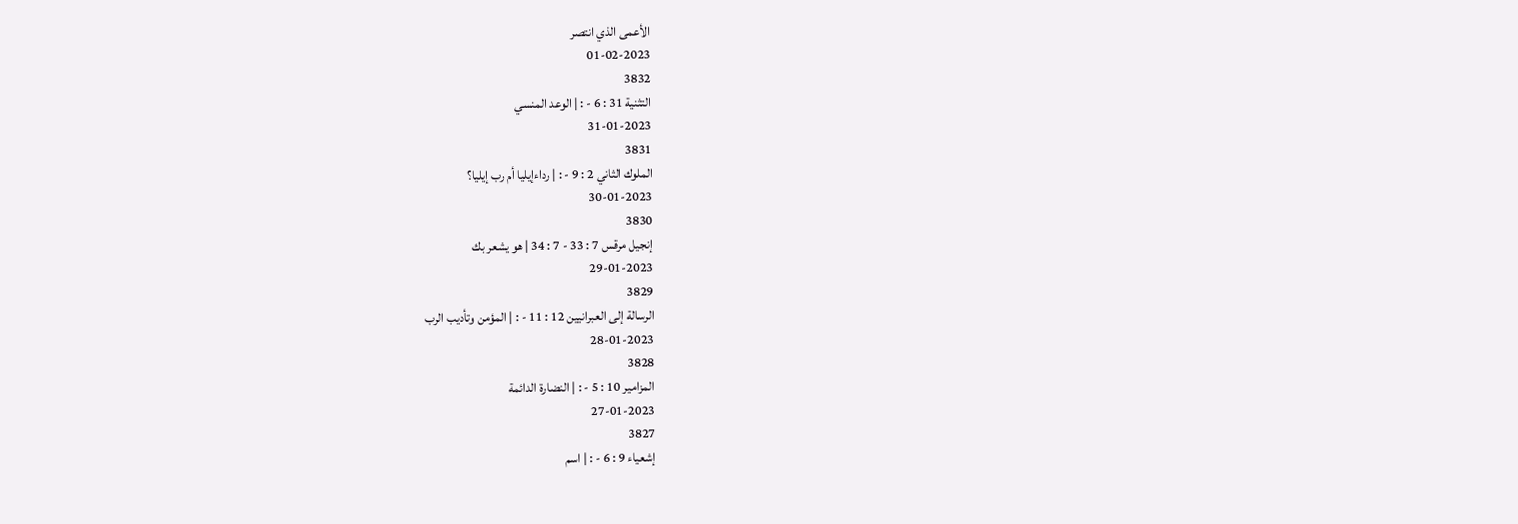الأعمى الذي انتصر
01-02-2023
3832
التثنية 31 : 6 - : | الوعد المنسي
31-01-2023
3831
الملوك الثاني 2 : 9 - : | رداءإيليا أم رب إيليا؟
30-01-2023
3830
إنجيل مرقس 7 : 33 - 7 : 34 | هو يشعر بك
29-01-2023
3829
الرسالة إلى العبرانيين 12 : 11 - : | المؤمن وتأديب الرب
28-01-2023
3828
المزامير 10 : 5 - : | النضارة الدائمة
27-01-2023
3827
إشعياء 9 : 6 - : | اسم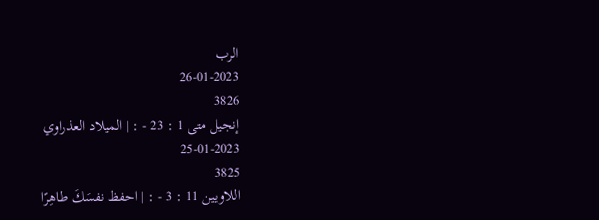الرب
26-01-2023
3826
إنجيل متى 1 : 23 - : | الميلاد العذراوي
25-01-2023
3825
اللاويين 11 : 3 - : | احفظ نفسَكَ طاهِرًا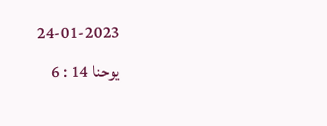24-01-2023
يوحنا 14 : 6